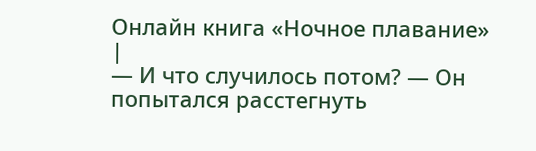Онлайн книга «Ночное плавание»
|
— И что случилось потом? — Он попытался расстегнуть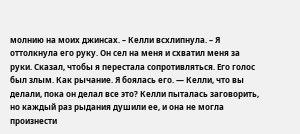молнию на моих джинсах. – Келли всхлипнула. – Я оттолкнула его руку. Он сел на меня и схватил меня за руки. Сказал, чтобы я перестала сопротивляться. Его голос был злым. Как рычание. Я боялась его. — Келли, что вы делали, пока он делал все это? Келли пыталась заговорить, но каждый раз рыдания душили ее, и она не могла произнести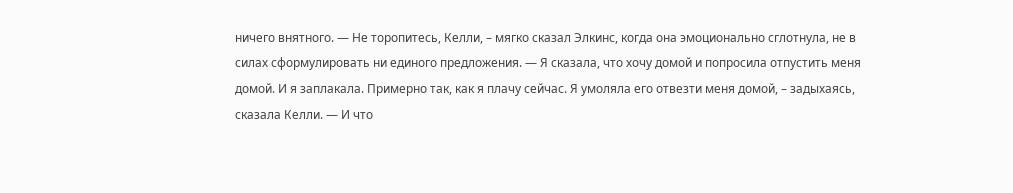ничего внятного. — Не торопитесь, Келли, – мягко сказал Элкинс, когда она эмоционально сглотнула, не в силах сформулировать ни единого предложения. — Я сказала, что хочу домой и попросила отпустить меня домой. И я заплакала. Примерно так, как я плачу сейчас. Я умоляла его отвезти меня домой, – задыхаясь, сказала Келли. — И что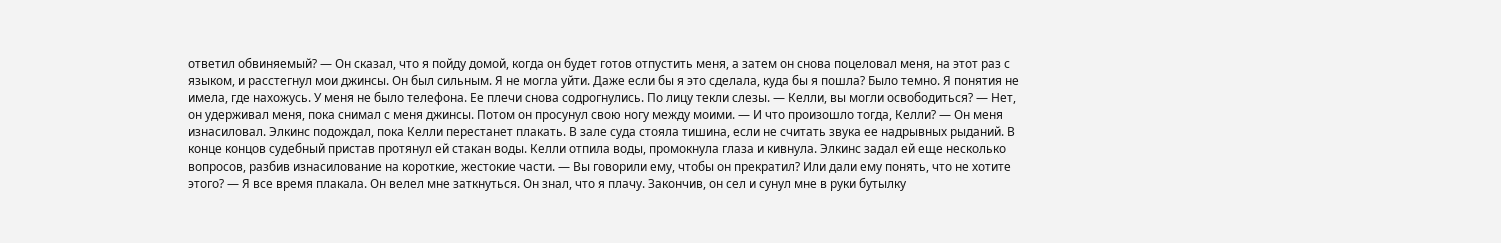ответил обвиняемый? — Он сказал, что я пойду домой, когда он будет готов отпустить меня, а затем он снова поцеловал меня, на этот раз с языком, и расстегнул мои джинсы. Он был сильным. Я не могла уйти. Даже если бы я это сделала, куда бы я пошла? Было темно. Я понятия не имела, где нахожусь. У меня не было телефона. Ее плечи снова содрогнулись. По лицу текли слезы. — Келли, вы могли освободиться? — Нет, он удерживал меня, пока снимал с меня джинсы. Потом он просунул свою ногу между моими. — И что произошло тогда, Келли? — Он меня изнасиловал. Элкинс подождал, пока Келли перестанет плакать. В зале суда стояла тишина, если не считать звука ее надрывных рыданий. В конце концов судебный пристав протянул ей стакан воды. Келли отпила воды, промокнула глаза и кивнула. Элкинс задал ей еще несколько вопросов, разбив изнасилование на короткие, жестокие части. — Вы говорили ему, чтобы он прекратил? Или дали ему понять, что не хотите этого? — Я все время плакала. Он велел мне заткнуться. Он знал, что я плачу. Закончив, он сел и сунул мне в руки бутылку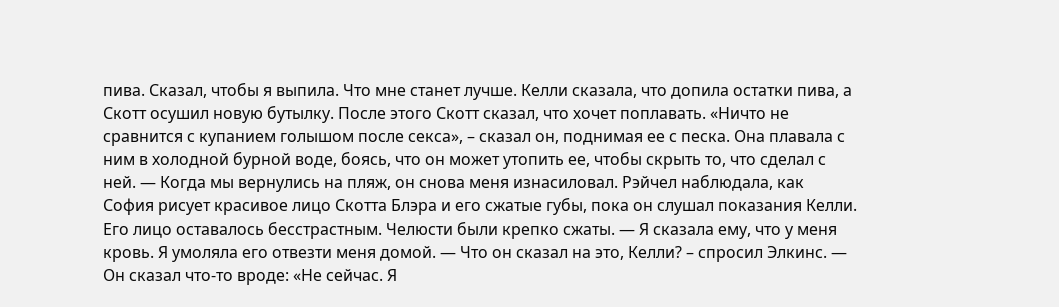пива. Сказал, чтобы я выпила. Что мне станет лучше. Келли сказала, что допила остатки пива, а Скотт осушил новую бутылку. После этого Скотт сказал, что хочет поплавать. «Ничто не сравнится с купанием голышом после секса», – сказал он, поднимая ее с песка. Она плавала с ним в холодной бурной воде, боясь, что он может утопить ее, чтобы скрыть то, что сделал с ней. — Когда мы вернулись на пляж, он снова меня изнасиловал. Рэйчел наблюдала, как София рисует красивое лицо Скотта Блэра и его сжатые губы, пока он слушал показания Келли. Его лицо оставалось бесстрастным. Челюсти были крепко сжаты. — Я сказала ему, что у меня кровь. Я умоляла его отвезти меня домой. — Что он сказал на это, Келли? – спросил Элкинс. — Он сказал что-то вроде: «Не сейчас. Я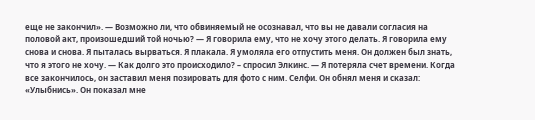еще не закончил». — Возможно ли, что обвиняемый не осознавал, что вы не давали согласия на половой акт, произошедший той ночью? — Я говорила ему, что не хочу этого делать. Я говорила ему снова и снова. Я пыталась вырваться. Я плакала. Я умоляла его отпустить меня. Он должен был знать, что я этого не хочу. — Как долго это происходило? – спросил Элкинс. — Я потеряла счет времени. Когда все закончилось, он заставил меня позировать для фото с ним. Селфи. Он обнял меня и сказал: «Улыбнись». Он показал мне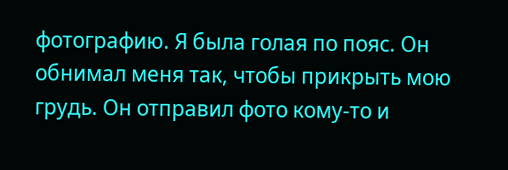фотографию. Я была голая по пояс. Он обнимал меня так, чтобы прикрыть мою грудь. Он отправил фото кому-то и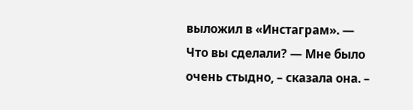выложил в «Инстаграм». — Что вы сделали? — Мне было очень стыдно, – сказала она. –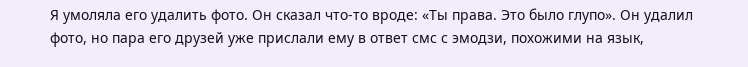Я умоляла его удалить фото. Он сказал что-то вроде: «Ты права. Это было глупо». Он удалил фото, но пара его друзей уже прислали ему в ответ смс с эмодзи, похожими на язык,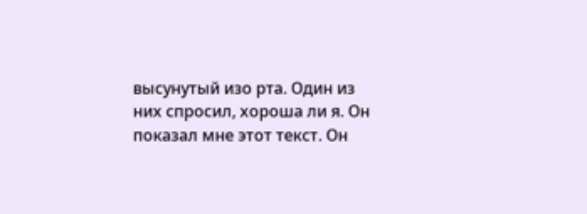высунутый изо рта. Один из них спросил, хороша ли я. Он показал мне этот текст. Он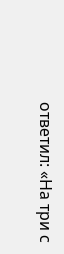ответил: «На три с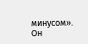минусом». Он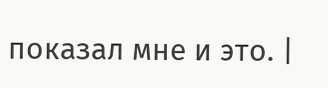показал мне и это. |